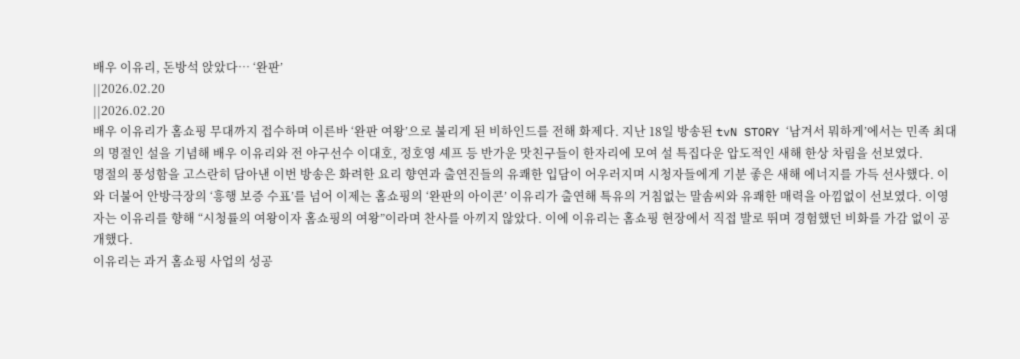배우 이유리, 돈방석 앉았다… ‘완판’
||2026.02.20
||2026.02.20
배우 이유리가 홈쇼핑 무대까지 접수하며 이른바 ‘완판 여왕’으로 불리게 된 비하인드를 전해 화제다. 지난 18일 방송된 tvN STORY ‘남겨서 뭐하게’에서는 민족 최대의 명절인 설을 기념해 배우 이유리와 전 야구선수 이대호, 정호영 셰프 등 반가운 맛친구들이 한자리에 모여 설 특집다운 압도적인 새해 한상 차림을 선보였다.
명절의 풍성함을 고스란히 담아낸 이번 방송은 화려한 요리 향연과 출연진들의 유쾌한 입담이 어우러지며 시청자들에게 기분 좋은 새해 에너지를 가득 선사했다. 이와 더불어 안방극장의 ‘흥행 보증 수표’를 넘어 이제는 홈쇼핑의 ‘완판의 아이콘’ 이유리가 출연해 특유의 거침없는 말솜씨와 유쾌한 매력을 아낌없이 선보였다. 이영자는 이유리를 향해 “시청률의 여왕이자 홈쇼핑의 여왕”이라며 찬사를 아끼지 않았다. 이에 이유리는 홈쇼핑 현장에서 직접 발로 뛰며 경험했던 비화를 가감 없이 공개했다.
이유리는 과거 홈쇼핑 사업의 성공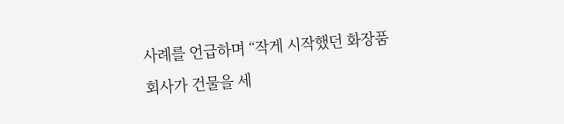사례를 언급하며 “작게 시작했던 화장품 회사가 건물을 세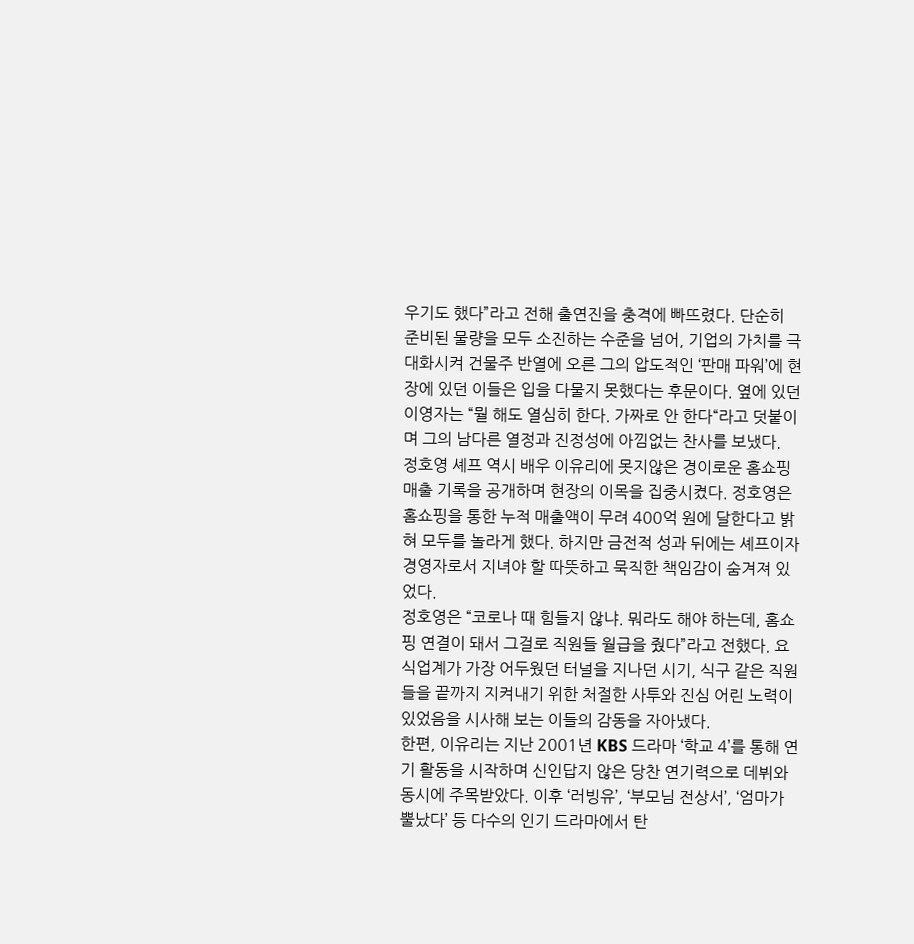우기도 했다”라고 전해 출연진을 충격에 빠뜨렸다. 단순히 준비된 물량을 모두 소진하는 수준을 넘어, 기업의 가치를 극대화시켜 건물주 반열에 오른 그의 압도적인 ‘판매 파워’에 현장에 있던 이들은 입을 다물지 못했다는 후문이다. 옆에 있던 이영자는 “뭘 해도 열심히 한다. 가짜로 안 한다“라고 덧붙이며 그의 남다른 열정과 진정성에 아낌없는 찬사를 보냈다.
정호영 셰프 역시 배우 이유리에 못지않은 경이로운 홈쇼핑 매출 기록을 공개하며 현장의 이목을 집중시켰다. 정호영은 홈쇼핑을 통한 누적 매출액이 무려 400억 원에 달한다고 밝혀 모두를 놀라게 했다. 하지만 금전적 성과 뒤에는 셰프이자 경영자로서 지녀야 할 따뜻하고 묵직한 책임감이 숨겨져 있었다.
정호영은 “코로나 때 힘들지 않냐. 뭐라도 해야 하는데, 홈쇼핑 연결이 돼서 그걸로 직원들 월급을 줬다”라고 전했다. 요식업계가 가장 어두웠던 터널을 지나던 시기, 식구 같은 직원들을 끝까지 지켜내기 위한 처절한 사투와 진심 어린 노력이 있었음을 시사해 보는 이들의 감동을 자아냈다.
한편, 이유리는 지난 2001년 KBS 드라마 ‘학교 4’를 통해 연기 활동을 시작하며 신인답지 않은 당찬 연기력으로 데뷔와 동시에 주목받았다. 이후 ‘러빙유’, ‘부모님 전상서’, ‘엄마가 뿔났다’ 등 다수의 인기 드라마에서 탄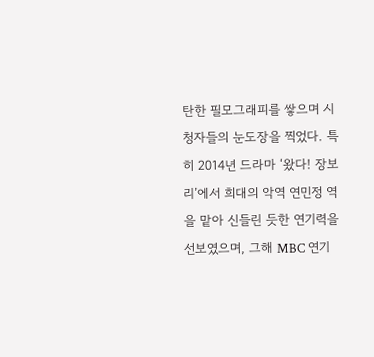탄한 필모그래피를 쌓으며 시청자들의 눈도장을 찍었다. 특히 2014년 드라마 ‘왔다! 장보리’에서 희대의 악역 연민정 역을 맡아 신들린 듯한 연기력을 선보였으며, 그해 MBC 연기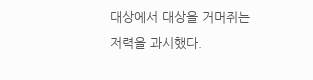대상에서 대상을 거머쥐는 저력을 과시했다.